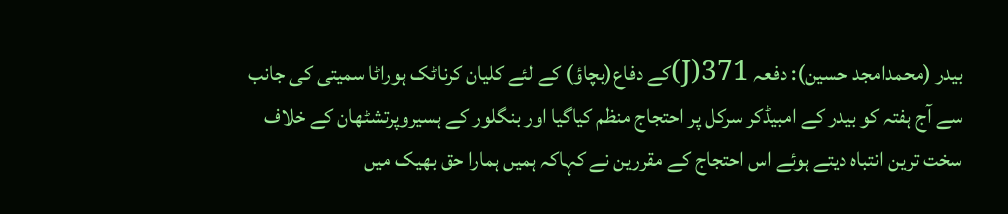بیدر (محمدامجد حسین): دفعہ 371(J)کے دفاع(بچاؤ) کے لئے کلیان کرناٹک ہوراٹا سمیتی کی جانب سے آج ہفتہ کو بیدر کے امبیڈکر سرکل پر احتجاج منظم کیاگیا اور بنگلور کے ہسیروپرتشٹھان کے خلاف سخت ترین انتباہ دیتے ہوئے اس احتجاج کے مقررین نے کہاکہ ہمیں ہمارا حق بھیک میں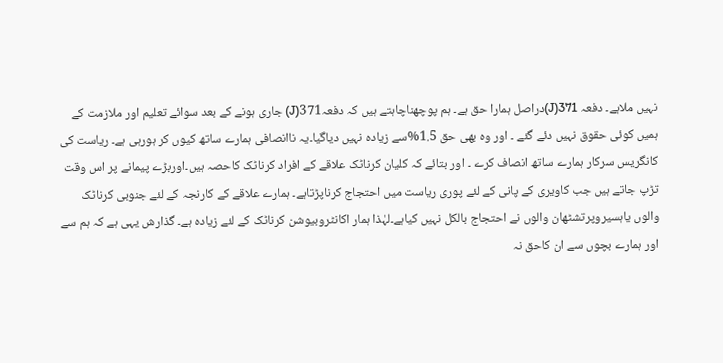نہیں ملاہے۔ دفعہ 371(J)دراصل ہمارا حق ہے۔ ہم پوچھناچاہتے ہیں کہ دفعہ371(J) جاری ہونے کے بعد سوائے تعلیم اور ملازمت کے ہمیں کوئی حقوق نہیں دئے گئے ۔ اور وہ بھی حق 1.5%سے زیادہ نہیں دیاگیا۔یہ ناانصافی ہمارے ساتھ کیوں کر ہورہی ہے۔ ریاست کی کانگریس سرکار ہمارے ساتھ انصاف کرے ۔ اور بتائے کہ کلیان کرناٹک علاقے کے افراد کرناٹک کاحصہ ہیں۔اوربڑے پیمانے پر اس وقت تڑپ جاتے ہیں جب کاویری کے پانی کے لئے پوری ریاست میں احتجاج کرناپڑتاہے۔ ہمارے علاقے کے کارنجہ کے لئے جنوبی کرناٹک والوں یاہسیروپرتشٹھان والوں نے احتجاج بالکل نہیں کیاہے۔لہٰذا ہمار اکانٹروبیوشن کرناٹک کے لئے زیادہ ہے۔ گذارش یہی ہے کہ ہم سے اور ہمارے بچوں سے ان کاحق نہ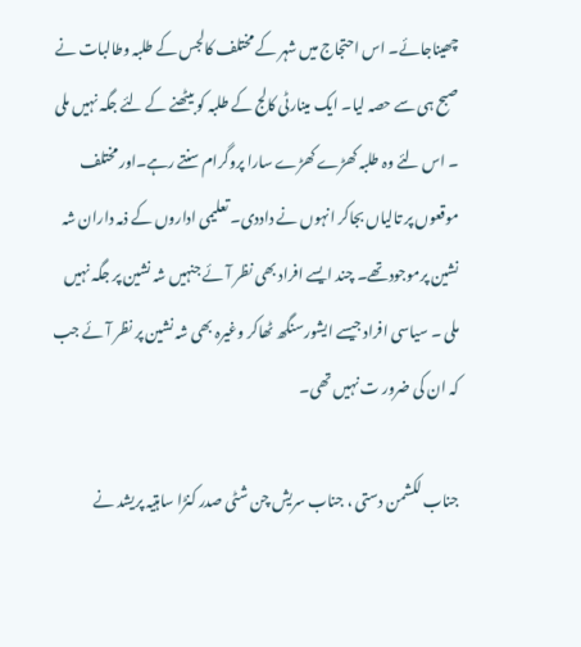چھیناجائے۔ اس احتجاج میں شہر کے مختلف کالجس کے طلبہ وطالبات نے صبح ہی سے حصہ لیا۔ ایک مینارٹی کالج کے طلبہ کو بیٹھنے کے لئے جگہ نہیں ملی ۔ اس لئے وہ طلبہ کھڑے کھڑے سارا پروگرام سنتے رہے۔اور مختلف موقعوں پر تالیاں بجاکر انہوں نے داددی۔ تعلیمی اداروں کے ذمہ داران شہ نشین پرموجودتھے۔ چند ایسے افراد بھی نظر آئے جنہیں شہ نشین پر جگہ نہیں ملی ۔ سیاسی افراد جیسے ایشورسنگھ ٹھاکر وغیرہ بھی شہ نشین پر نظر آئے جب کہ ان کی ضرور ت نہیں تھی۔

جناب لکشمن دستی ، جناب سریش چن شٹی صدر کنڑا ساہتیہ پریشد نے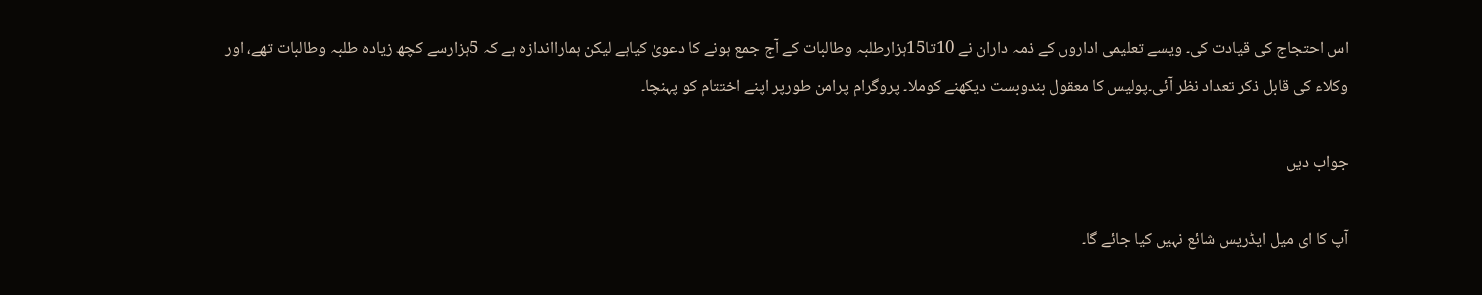اس احتجاج کی قیادت کی۔ ویسے تعلیمی اداروں کے ذمہ داران نے 10تا15ہزارطلبہ وطالبات کے آج جمع ہونے کا دعویٰ کیاہے لیکن ہمارااندازہ ہے کہ 5ہزارسے کچھ زیادہ طلبہ وطالبات تھے، اور وکلاء کی قابل ذکر تعداد نظر آئی۔پولیس کا معقول بندوبست دیکھنے کوملا۔ پروگرام پرامن طورپر اپنے اختتام کو پہنچا۔

جواب دیں

آپ کا ای میل ایڈریس شائع نہیں کیا جائے گا۔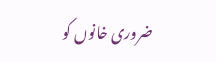ضروری خانوں کو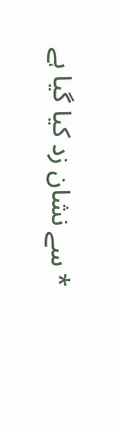* سے نشان زد کیا گیا ہے